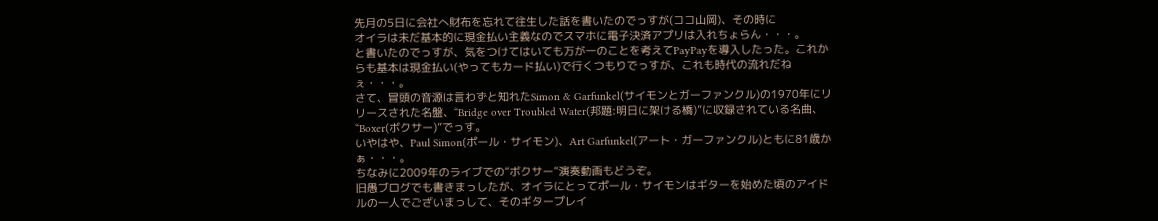先月の5日に会社へ財布を忘れて往生した話を書いたのでっすが(ココ山岡)、その時に
オイラは未だ基本的に現金払い主義なのでスマホに電子決済アプリは入れちょらん・・・。
と書いたのでっすが、気をつけてはいても万が一のことを考えてPayPayを導入したった。これからも基本は現金払い(やってもカード払い)で行くつもりでっすが、これも時代の流れだねぇ・・・。
さて、冒頭の音源は言わずと知れたSimon & Garfunkel(サイモンとガーファンクル)の1970年にリリースされた名盤、“Bridge over Troubled Water(邦題:明日に架ける橋)”に収録されている名曲、“Boxer(ボクサー)”でっす。
いやはや、Paul Simon(ポール・サイモン)、Art Garfunkel(アート・ガーファンクル)ともに81歳かぁ・・・。
ちなみに2009年のライブでの“ボクサー”演奏動画もどうぞ。
旧愚ブログでも書きまっしたが、オイラにとってポール・サイモンはギターを始めた頃のアイドルの一人でございまっして、そのギタープレイ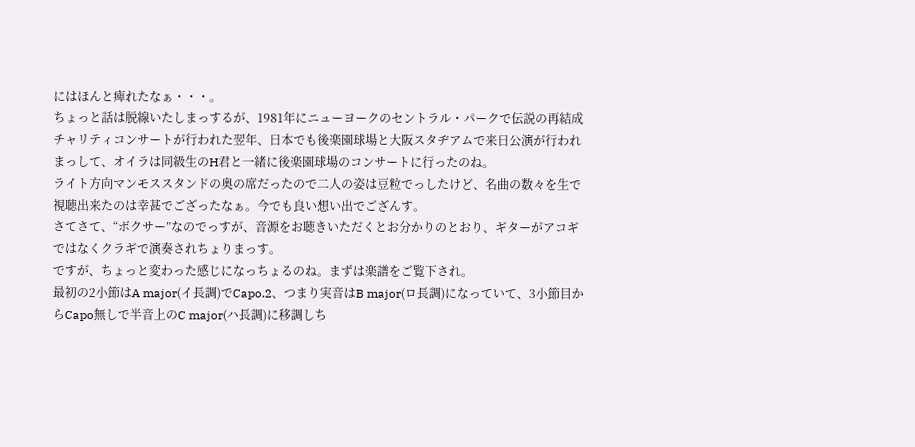にはほんと痺れたなぁ・・・。
ちょっと話は脱線いたしまっするが、1981年にニューヨークのセントラル・パークで伝説の再結成チャリティコンサートが行われた翌年、日本でも後楽園球場と大阪スタヂアムで来日公演が行われまっして、オイラは同級生のH君と一緒に後楽園球場のコンサートに行ったのね。
ライト方向マンモススタンドの奥の席だったので二人の姿は豆粒でっしたけど、名曲の数々を生で視聴出来たのは幸甚でござったなぁ。今でも良い想い出でござんす。
さてさて、“ボクサー”なのでっすが、音源をお聴きいただくとお分かりのとおり、ギターがアコギではなくクラギで演奏されちょりまっす。
ですが、ちょっと変わった感じになっちょるのね。まずは楽譜をご覧下され。
最初の2小節はA major(イ長調)でCapo.2、つまり実音はB major(ロ長調)になっていて、3小節目からCapo無しで半音上のC major(ハ長調)に移調しち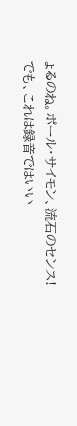ょるのね。ポール・サイモン、流石のセンス!
でも、これは録音ではいい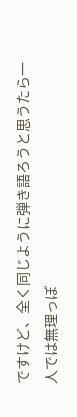ですけど、全く同じように弾き語ろうと思うたら一人では無理っぽ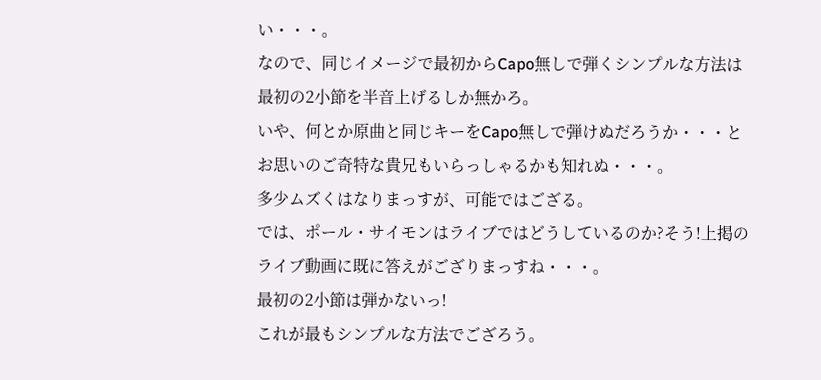い・・・。
なので、同じイメージで最初からCapo無しで弾くシンプルな方法は最初の2小節を半音上げるしか無かろ。
いや、何とか原曲と同じキーをCapo無しで弾けぬだろうか・・・とお思いのご奇特な貴兄もいらっしゃるかも知れぬ・・・。
多少ムズくはなりまっすが、可能ではござる。
では、ポール・サイモンはライブではどうしているのか?そう!上掲のライブ動画に既に答えがござりまっすね・・・。
最初の2小節は弾かないっ!
これが最もシンプルな方法でござろう。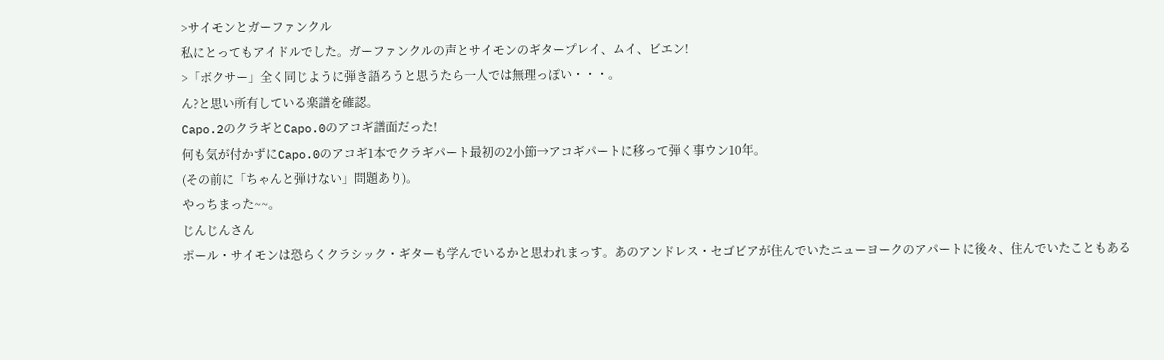>サイモンとガーファンクル
私にとってもアイドルでした。ガーファンクルの声とサイモンのギタープレイ、ムイ、ビエン!
>「ボクサー」全く同じように弾き語ろうと思うたら一人では無理っぽい・・・。
ん?と思い所有している楽譜を確認。
Capo.2のクラギとCapo.0のアコギ譜面だった!
何も気が付かずにCapo.0のアコギ1本でクラギパート最初の2小節→アコギパートに移って弾く事ウン10年。
(その前に「ちゃんと弾けない」問題あり)。
やっちまった~~。
じんじんさん
ポール・サイモンは恐らくクラシック・ギターも学んでいるかと思われまっす。あのアンドレス・セゴビアが住んでいたニューヨークのアパートに後々、住んでいたこともある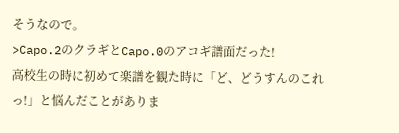そうなので。
>Capo.2のクラギとCapo.0のアコギ譜面だった!
高校生の時に初めて楽譜を観た時に「ど、どうすんのこれっ!」と悩んだことがありま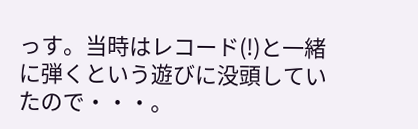っす。当時はレコード(!)と一緒に弾くという遊びに没頭していたので・・・。